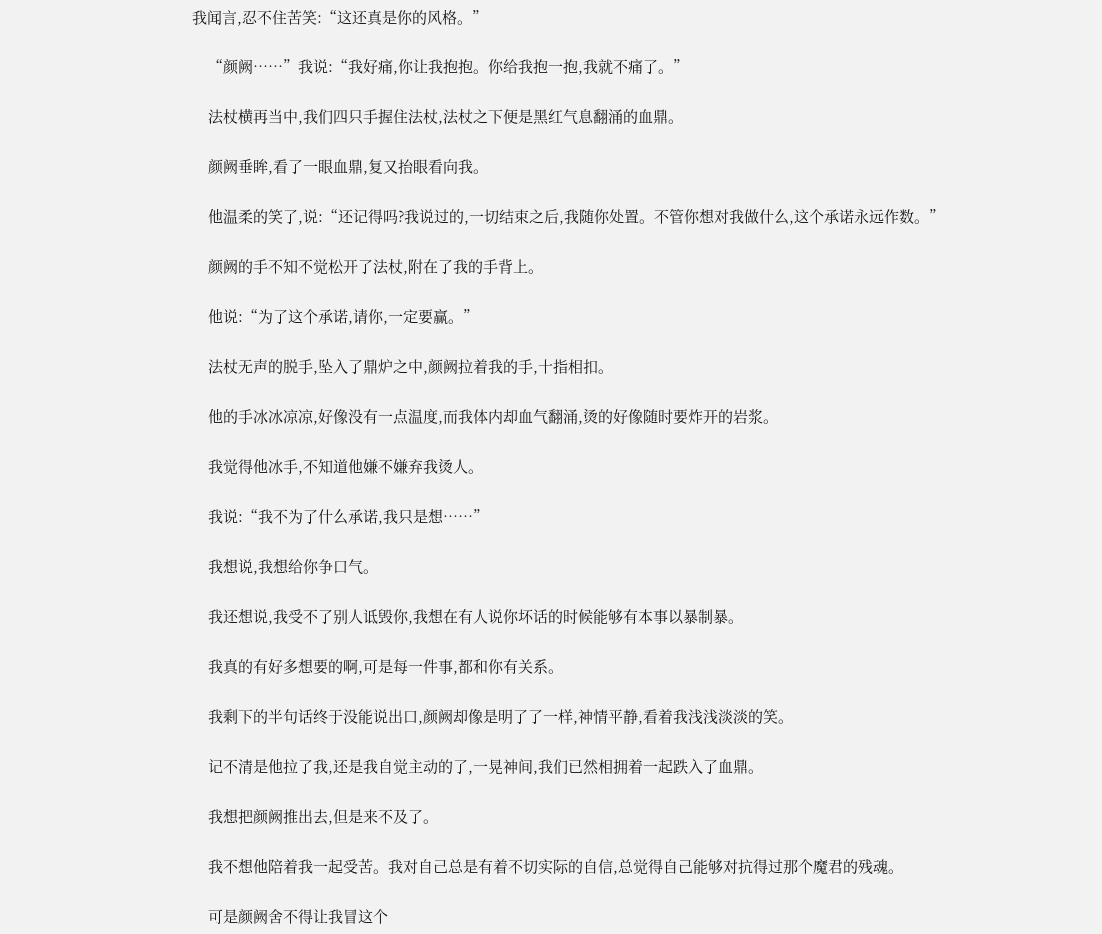我闻言,忍不住苦笑:“这还真是你的风格。”

    “颜阙……”我说:“我好痛,你让我抱抱。你给我抱一抱,我就不痛了。”

    法杖横再当中,我们四只手握住法杖,法杖之下便是黑红气息翻涌的血鼎。

    颜阙垂眸,看了一眼血鼎,复又抬眼看向我。

    他温柔的笑了,说:“还记得吗?我说过的,一切结束之后,我随你处置。不管你想对我做什么,这个承诺永远作数。”

    颜阙的手不知不觉松开了法杖,附在了我的手背上。

    他说:“为了这个承诺,请你,一定要赢。”

    法杖无声的脱手,坠入了鼎炉之中,颜阙拉着我的手,十指相扣。

    他的手冰冰凉凉,好像没有一点温度,而我体内却血气翻涌,烫的好像随时要炸开的岩浆。

    我觉得他冰手,不知道他嫌不嫌弃我烫人。

    我说:“我不为了什么承诺,我只是想……”

    我想说,我想给你争口气。

    我还想说,我受不了别人诋毁你,我想在有人说你坏话的时候能够有本事以暴制暴。

    我真的有好多想要的啊,可是每一件事,都和你有关系。

    我剩下的半句话终于没能说出口,颜阙却像是明了了一样,神情平静,看着我浅浅淡淡的笑。

    记不清是他拉了我,还是我自觉主动的了,一晃神间,我们已然相拥着一起跌入了血鼎。

    我想把颜阙推出去,但是来不及了。

    我不想他陪着我一起受苦。我对自己总是有着不切实际的自信,总觉得自己能够对抗得过那个魔君的残魂。

    可是颜阙舍不得让我冒这个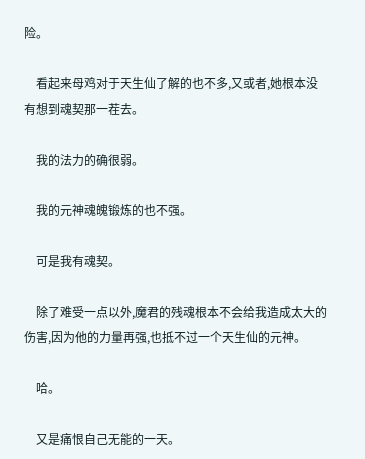险。

    看起来母鸡对于天生仙了解的也不多,又或者,她根本没有想到魂契那一茬去。

    我的法力的确很弱。

    我的元神魂魄锻炼的也不强。

    可是我有魂契。

    除了难受一点以外,魔君的残魂根本不会给我造成太大的伤害,因为他的力量再强,也抵不过一个天生仙的元神。

    哈。

    又是痛恨自己无能的一天。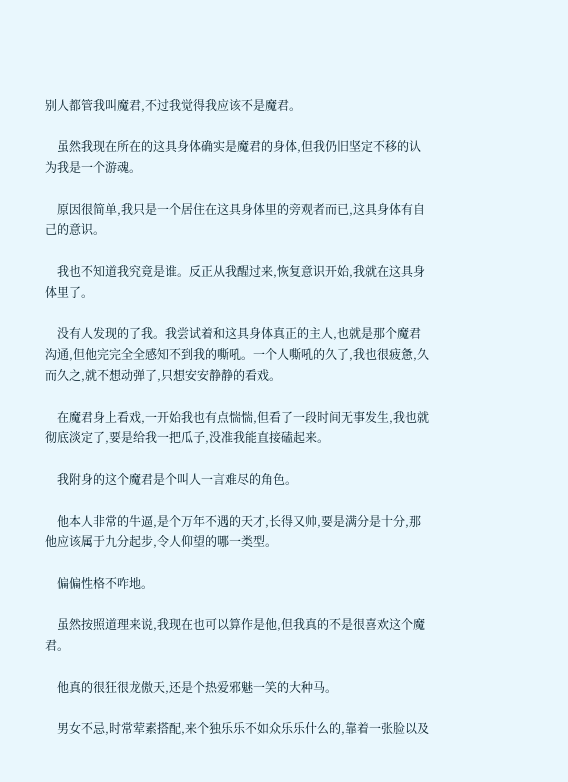别人都管我叫魔君,不过我觉得我应该不是魔君。

    虽然我现在所在的这具身体确实是魔君的身体,但我仍旧坚定不移的认为我是一个游魂。

    原因很简单,我只是一个居住在这具身体里的旁观者而已,这具身体有自己的意识。

    我也不知道我究竟是谁。反正从我醒过来,恢复意识开始,我就在这具身体里了。

    没有人发现的了我。我尝试着和这具身体真正的主人,也就是那个魔君沟通,但他完完全全感知不到我的嘶吼。一个人嘶吼的久了,我也很疲惫,久而久之,就不想动弹了,只想安安静静的看戏。

    在魔君身上看戏,一开始我也有点惴惴,但看了一段时间无事发生,我也就彻底淡定了,要是给我一把瓜子,没准我能直接磕起来。

    我附身的这个魔君是个叫人一言难尽的角色。

    他本人非常的牛逼,是个万年不遇的天才,长得又帅,要是满分是十分,那他应该属于九分起步,令人仰望的哪一类型。

    偏偏性格不咋地。

    虽然按照道理来说,我现在也可以算作是他,但我真的不是很喜欢这个魔君。

    他真的很狂很龙傲天,还是个热爱邪魅一笑的大种马。

    男女不忌,时常荤素搭配,来个独乐乐不如众乐乐什么的,靠着一张脸以及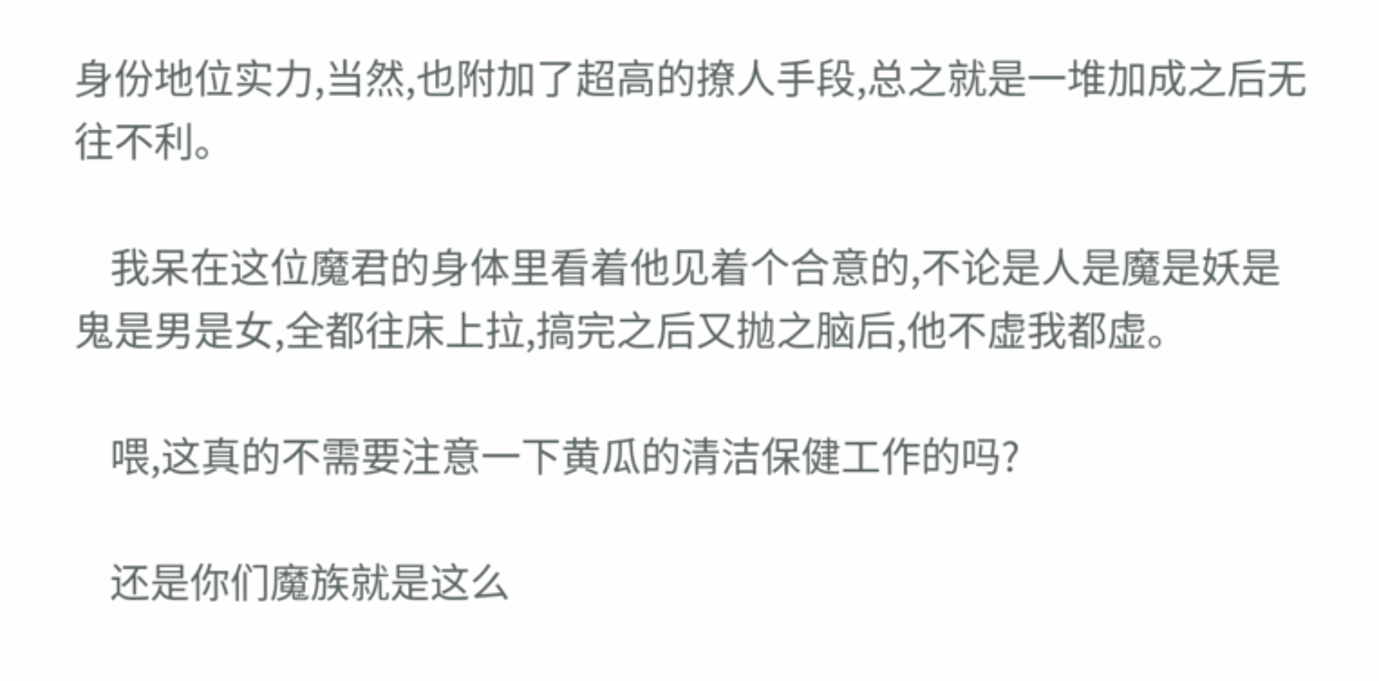身份地位实力,当然,也附加了超高的撩人手段,总之就是一堆加成之后无往不利。

    我呆在这位魔君的身体里看着他见着个合意的,不论是人是魔是妖是鬼是男是女,全都往床上拉,搞完之后又抛之脑后,他不虚我都虚。

    喂,这真的不需要注意一下黄瓜的清洁保健工作的吗?

    还是你们魔族就是这么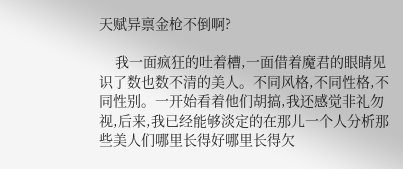天赋异禀金枪不倒啊?

    我一面疯狂的吐着槽,一面借着魔君的眼睛见识了数也数不清的美人。不同风格,不同性格,不同性别。一开始看着他们胡搞,我还感觉非礼勿视,后来,我已经能够淡定的在那儿一个人分析那些美人们哪里长得好哪里长得欠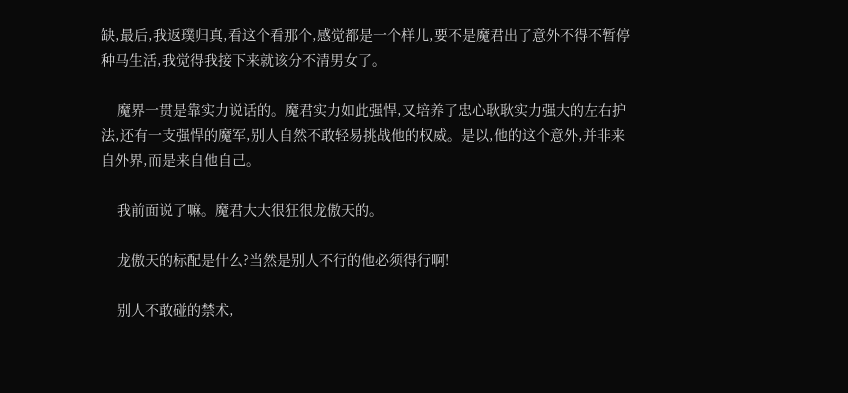缺,最后,我返璞归真,看这个看那个,感觉都是一个样儿,要不是魔君出了意外不得不暂停种马生活,我觉得我接下来就该分不清男女了。

    魔界一贯是靠实力说话的。魔君实力如此强悍,又培养了忠心耿耿实力强大的左右护法,还有一支强悍的魔军,别人自然不敢轻易挑战他的权威。是以,他的这个意外,并非来自外界,而是来自他自己。

    我前面说了嘛。魔君大大很狂很龙傲天的。

    龙傲天的标配是什么?当然是别人不行的他必须得行啊!

    别人不敢碰的禁术,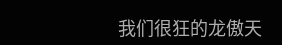我们很狂的龙傲天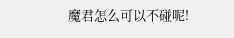魔君怎么可以不碰呢!